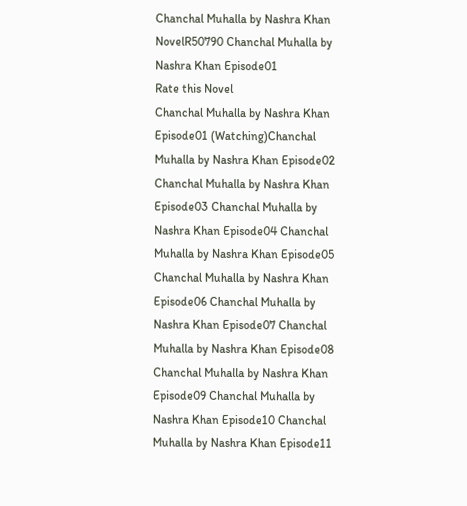Chanchal Muhalla by Nashra Khan NovelR50790 Chanchal Muhalla by Nashra Khan Episode01
Rate this Novel
Chanchal Muhalla by Nashra Khan Episode01 (Watching)Chanchal Muhalla by Nashra Khan Episode02 Chanchal Muhalla by Nashra Khan Episode03 Chanchal Muhalla by Nashra Khan Episode04 Chanchal Muhalla by Nashra Khan Episode05 Chanchal Muhalla by Nashra Khan Episode06 Chanchal Muhalla by Nashra Khan Episode07 Chanchal Muhalla by Nashra Khan Episode08 Chanchal Muhalla by Nashra Khan Episode09 Chanchal Muhalla by Nashra Khan Episode10 Chanchal Muhalla by Nashra Khan Episode11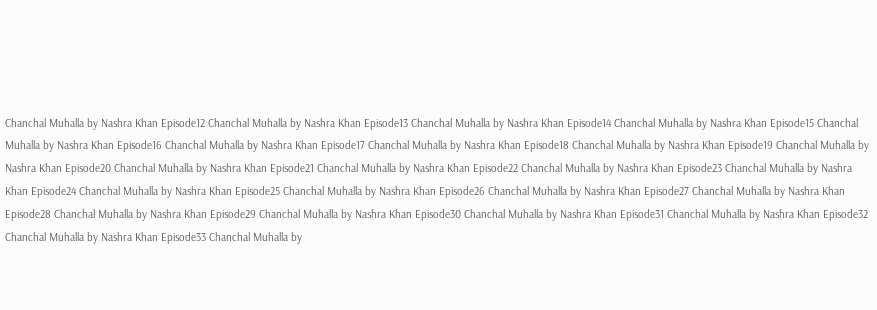Chanchal Muhalla by Nashra Khan Episode12 Chanchal Muhalla by Nashra Khan Episode13 Chanchal Muhalla by Nashra Khan Episode14 Chanchal Muhalla by Nashra Khan Episode15 Chanchal Muhalla by Nashra Khan Episode16 Chanchal Muhalla by Nashra Khan Episode17 Chanchal Muhalla by Nashra Khan Episode18 Chanchal Muhalla by Nashra Khan Episode19 Chanchal Muhalla by Nashra Khan Episode20 Chanchal Muhalla by Nashra Khan Episode21 Chanchal Muhalla by Nashra Khan Episode22 Chanchal Muhalla by Nashra Khan Episode23 Chanchal Muhalla by Nashra Khan Episode24 Chanchal Muhalla by Nashra Khan Episode25 Chanchal Muhalla by Nashra Khan Episode26 Chanchal Muhalla by Nashra Khan Episode27 Chanchal Muhalla by Nashra Khan Episode28 Chanchal Muhalla by Nashra Khan Episode29 Chanchal Muhalla by Nashra Khan Episode30 Chanchal Muhalla by Nashra Khan Episode31 Chanchal Muhalla by Nashra Khan Episode32 Chanchal Muhalla by Nashra Khan Episode33 Chanchal Muhalla by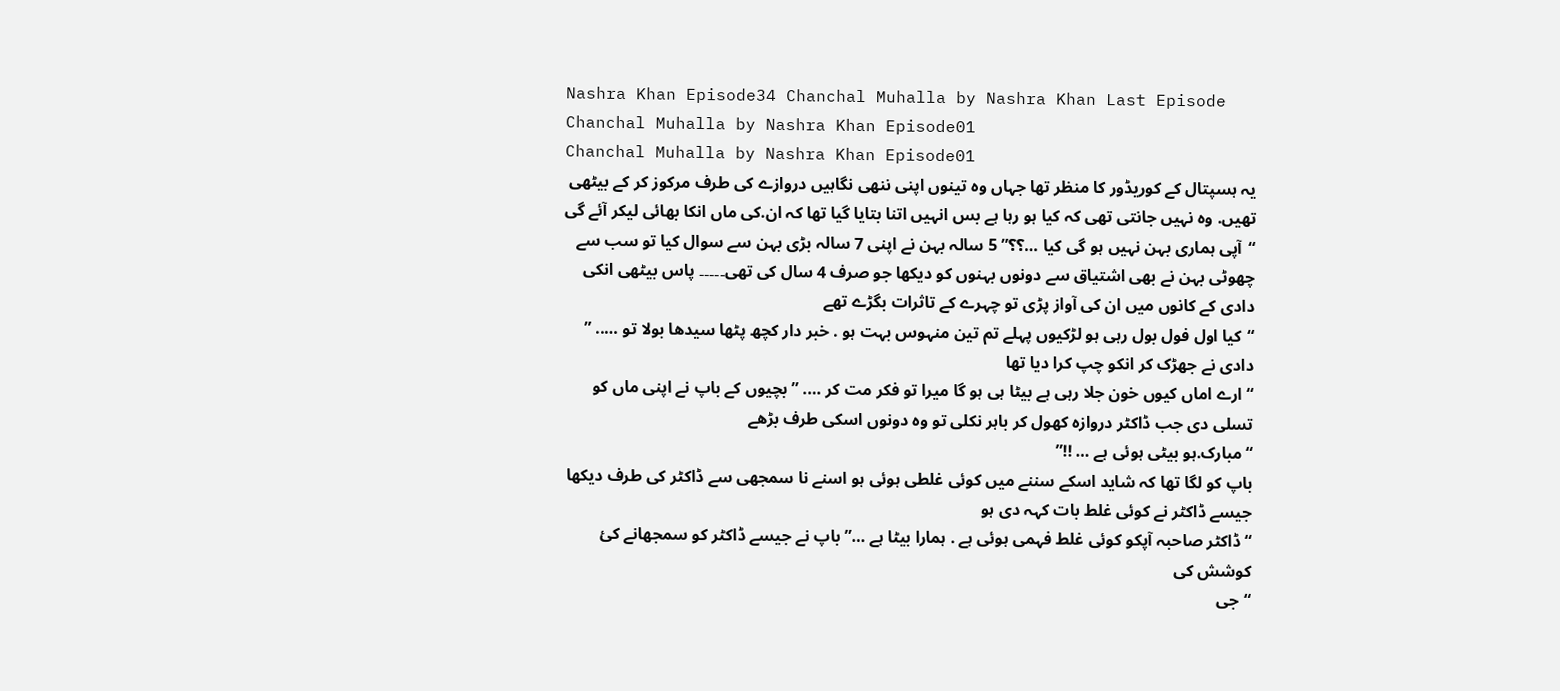Nashra Khan Episode34 Chanchal Muhalla by Nashra Khan Last Episode
Chanchal Muhalla by Nashra Khan Episode01
Chanchal Muhalla by Nashra Khan Episode01
یہ ہسپتال کے کوریڈور کا منظر تھا جہاں وہ تینوں اپنی ننھی نگاہیں دروازے کی طرف مرکوز کر کے بیٹھی تھیں. وہ نہیں جانتی تھی کہ کیا ہو رہا ہے بس انہیں اتنا بتایا گیا تھا کہ ان.کی ماں انکا بھائی لیکر آئے گی
“آپی ہماری بہن نہیں ہو گی کیا …؟؟” 5 سالہ بہن نے اپنی 7 سالہ بڑی بہن سے سوال کیا تو سب سے چھوٹی بہن نے بھی اشتیاق سے دونوں بہنوں کو دیکھا جو صرف 4 سال کی تھی۔۔۔۔۔ پاس بیٹھی انکی دادی کے کانوں میں ان کی آواز پڑی تو چہرے کے تاثرات بگڑے تھے
“کیا اول فول بول رہی ہو لڑکیوں پہلے تم تین منہوس بہت ہو . خبر دار کچھ پٹھا سیدھا بولا تو ….. ” دادی نے جھڑک کر انکو چپ کرا دیا تھا
“ارے اماں کیوں خون جلا رہی ہے بیٹا ہی ہو گا میرا تو فکر مت کر …. ” بچیوں کے باپ نے اپنی ماں کو تسلی دی جب ڈاکٹر دروازہ کھول کر باہر نکلی تو وہ دونوں اسکی طرف بڑھے
“مبارک.ہو بیٹی ہوئی ہے … !!”
باپ کو لگا تھا کہ شاید اسکے سننے میں کوئی غلطی ہوئی ہو اسنے نا سمجھی سے ڈاکٹر کی طرف دیکھا جیسے ڈاکٹر نے کوئی غلط بات کہہ دی ہو
“ڈاکٹر صاحبہ آپکو کوئی غلط فہمی ہوئی ہے . ہمارا بیٹا ہے …” باپ نے جیسے ڈاکٹر کو سمجھانے کئ کوشش کی
“جی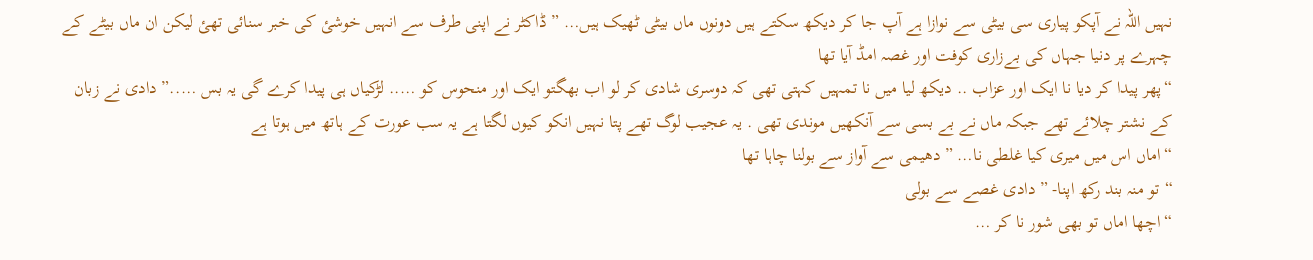نہیں اللہ نے آپکو پیاری سی بیٹی سے نوازا ہے آپ جا کر دیکھ سکتے ہیں دونوں ماں بیٹی ٹھیک ہیں… ” ڈاکٹر نے اپنی طرف سے انہیں خوشئ کی خبر سنائی تھئ لیکن ان ماں بیٹے کے چہرے پر دنیا جہاں کی بےزاری کوفت اور غصہ امڈ آیا تھا
“پھر پیدا کر دیا نا ایک اور عزاب .. دیکھ لیا میں نا تمہیں کہتی تھی کہ دوسری شادی کر لو اب بھگتو ایک اور منحوس کو ….. لڑکیاں ہی پیدا کرے گی یہ بس …..” دادی نے زبان کے نشتر چلائے تھے جبکہ ماں نے بے بسی سے آنکھیں موندی تھی . یہ عجیب لوگ تھے پتا نہیں انکو کیوں لگتا ہے یہ سب عورت کے ہاتھ میں ہوتا ہے
“اماں اس میں میری کیا غلطی نا… ” دھیمی سے آواز سے بولنا چاہا تھا
“تو منہ بند رکھ اپنا- ” دادی غصے سے بولی
“اچھا اماں تو بھی شور نا کر …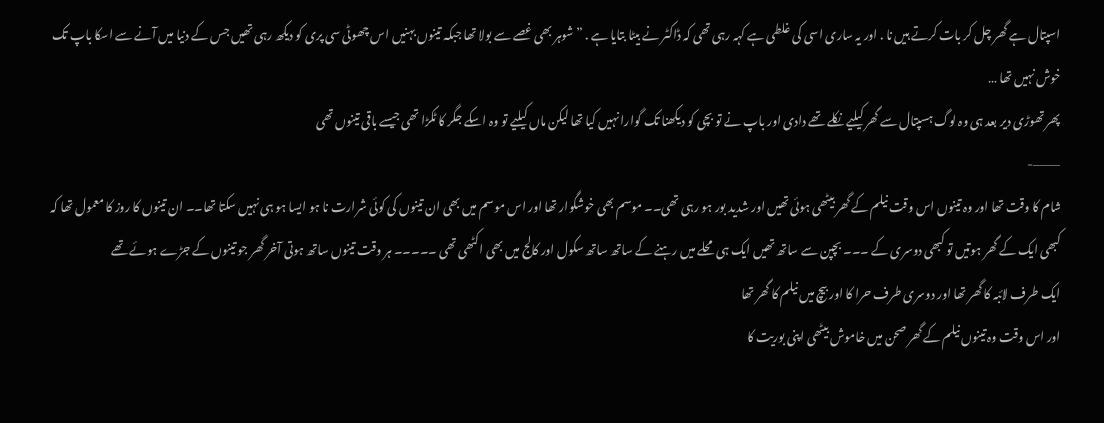اسپتال ہے گھر چل کر بات کرتے ہیں نا . اور یہ ساری اسی کی غلطی ہے کہہ رہی تھی کہ ڈاکٹر نے بیٹا بتایا ہے . ” شوہر بھی غصے سے بولا تھا جبکہ تینوں بہنیں اس چھوٹی سی پری کو دیکھ رہی تھیں جس کے دنیا میں آنے سے اسکا باپ تک خوش نہیں تھا …
پھر تھوڑی دیر بعد ہی وہ لوگ ہسپتال سے گھر کیلیے نکلے تھے دادی اور باپ نے تو بچی کو دیکھنا تک گوارا نہیں کیا تھا لیکن ماں کیلیے تو وہ اسکے جگر کا ٹکڑا تھی جیسے باقی تینوں تھی
———-
شام کا وقت تھا اور وہ تینوں اس وقت نیلم کے گھر بیٹھی ہوئی تھیں اور شدید بور ہو رہی تھی۔۔ موسم بھی خوشگوار تھا اور اس موسم میں بھی ان تینوں کی کوئی شرارت نا ہو ایسا ہو ہی نہیں سکتا تھا۔۔ ان تینوں کا روز کا معمول تھا کہ کبھی ایک کے گھر ہوتیں تو کبھی دوسری کے ۔۔۔ بچپن سے ساتھ تھیں ایک ہی محلے میں رہنے کے ساتھ ساتھ سکول اور کالج میں بھی اکٹھی تھی ۔۔۔۔۔ ہر وقت تینوں ساتھ ہوتی آخر گھر جو تینوں کے جڑے ہوئے تھے
ایک طرف لائبہ کا گھر تھا اور دوسری طرف حرا کا اور بیچ میں نیلم کا گھر تھا
اور اس وقت وہ تینوں نیلم کے گھر صحن میں خاموش بیٹھی اپنی بوریت کا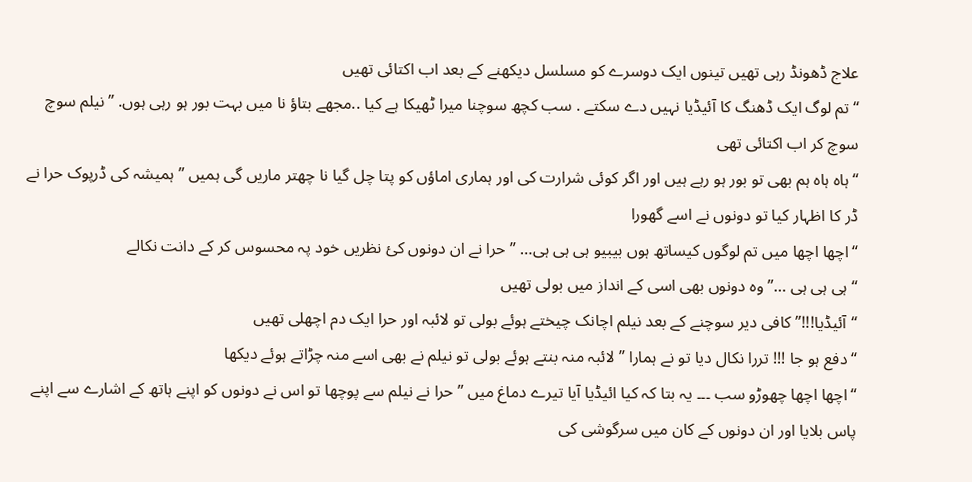علاج ڈھونڈ رہی تھیں تینوں ایک دوسرے کو مسلسل دیکھنے کے بعد اب اکتائی تھیں
“تم لوگ ایک ڈھنگ کا آئیڈیا نہیں دے سکتے . سب کچھ سوچنا میرا ٹھیکا ہے کیا ..مجھے بتاؤ نا میں بہت بور ہو رہی ہوں. ” نیلم سوچ سوچ کر اب اکتائی تھی
“ہاہ ہاہ ہم بھی تو بور ہو رہے ہیں اور اگر کوئی شرارت کی اور ہماری اماؤں کو پتا چل گیا نا چھتر ماریں گی ہمیں ” ہمیشہ کی ڈرپوک حرا نے ڈر کا اظہار کیا تو دونوں نے اسے گھورا
“اچھا اچھا میں تم لوگوں کیساتھ ہوں بیبیو ہی ہی ہی… ” حرا نے ان دونوں کئ نظریں خود پہ محسوس کر کے دانت نکالے
“ہی ہی ہی …” وہ دونوں بھی اسی کے انداز میں بولی تھیں
“آئیڈیا!!!” کافی دیر سوچنے کے بعد نیلم اچانک چیختے ہوئے بولی تو لائبہ اور حرا ایک دم اچھلی تھیں
“دفع ہو جا !!! تررا نکال دیا تو نے ہمارا ” لائبہ منہ بنتے ہوئے بولی تو نیلم نے بھی اسے منہ چڑاتے ہوئے دیکھا
“اچھا اچھا چھوڑو سب ۔۔۔ یہ بتا کہ کیا ائیڈیا آیا تیرے دماغ میں ” حرا نے نیلم سے پوچھا تو اس نے دونوں کو اپنے ہاتھ کے اشارے سے اپنے پاس بلایا اور ان دونوں کے کان میں سرگوشی کی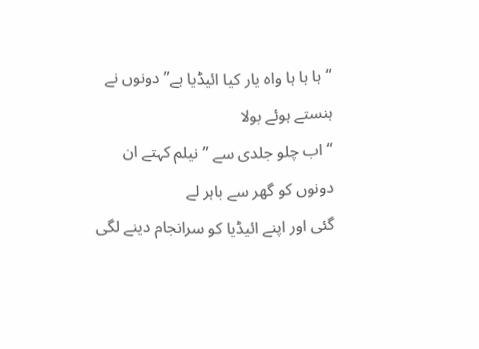“ہا ہا ہا واہ یار کیا ائیڈیا ہے” دونوں نے ہنستے ہوئے بولا
“اب چلو جلدی سے ” نیلم کہتے ان دونوں کو گھر سے باہر لے
گئی اور اپنے ائیڈیا کو سرانجام دینے لگی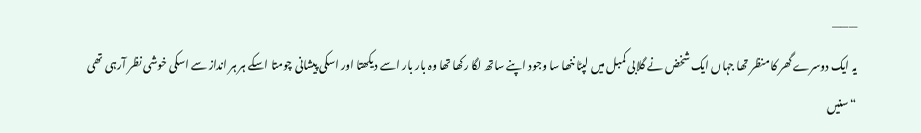———
یہ ایک دوسرے گھر کا منظر تھا جہاں ایک شخض نے گلابی کمبل میں لپٹا ننھا سا وجود اپنے ساتھ لگا رکھا تھا وہ بار بار اسے دیکھتا اور اسکی پیشانی چومتا اسکے ہر ہر انداز سے اسکی خوشی نظر آرہی تھی
“سنیں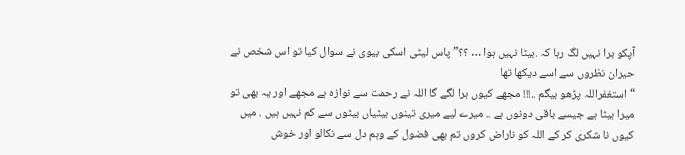آپکو برا نہیں لگ رہا کہ .بیٹا نہیں ہوا … ؟؟” پاس لیٹی اسکی بیوی نے سوال کیا تو اس شخص نے حیران نظروں سے اسے دیکھا تھا
“استغفراللہ پڑھو بیگم ..!!! مجھے کیوں برا لگے گا اللہ نے رحمت سے نوازہ ہے مجھے اور یہ بھی تو میرا بیٹا ہے جیسے باقی دونوں ہے .. میرے لیے میری تینوں بیٹیاں بیٹوں سے کم نہیں ہیں . میں کیوں نا شکری کر کے اللہ کو ناراض کروں تم بھی فضول کے وہم دل سے نکالو اور خوش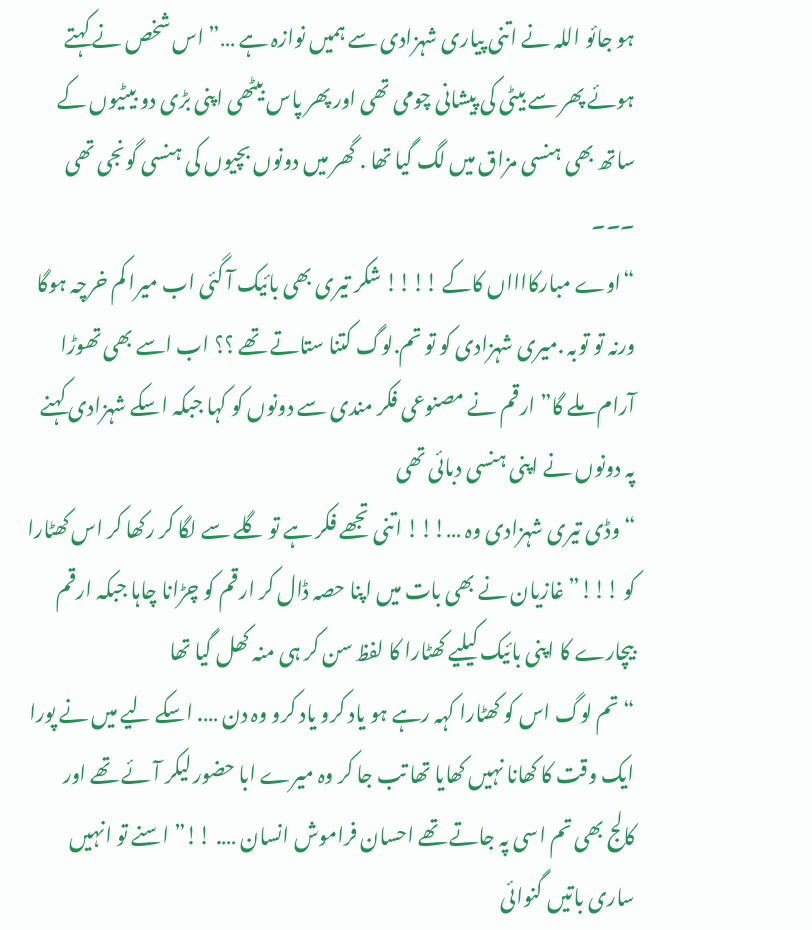ہو جائو اللہ نے اتنی پیاری شہزادی سے ہمیں نوازہ ہے …” اس شخص نے کہتے ہوئے پھر سے بیٹی کی پیشانی چومی تھی اور پھر پاس بیٹھی اپنی بڑی دو بیٹیوں کے ساتھ بھی ہنسی مزاق میں لگ گیا تھا . گھر میں دونوں بچیوں کی ہنسی گونجی تھی
۔۔۔
“اوے مبارکااااں کاکے !!!! شکر تیری بھی بائیک آ گئی اب میرا کم خرچہ ہوگا ورنہ تو توبہ .میری شہزادی کو تو تم.لوگ کتنا ستاتے تھے ؟؟ اب اسے بھی تھوڑا آرام ملے گا” ارقم نے مصنوعی فکر مندی سے دونوں کو کہا جبکہ اسکے شہزادی کہنے پہ دونوں نے اپنی ہنسی دبائی تھی
“وڈی تیری شہزادی وہ …!!! اتنی تجھے فکر ہے تو گلے سے لگا کر رکھا کر اس کھٹارا کو !!!” غازیان نے بھی بات میں اپنا حصہ ڈال کر ارقم کو چڑانا چاہا جبکہ ارقم بیچارے کا اپنی بائیک کیلیے کھٹارا کا لفظ سن کر ہی منہ کھل گیا تھا
“تم لوگ اس کو کھٹارا کہہ رہے ہو یاد کرو یاد کرو وہ دن …. اسکے لیے میں نے پورا ایک وقت کا کھانا نہیں کھایا تھا تب جا کر وہ میرے ابا حضور لیکر آئے تھے اور کالج بھی تم اسی پہ جاتے تھے احسان فراموش انسان …. !!” اسنے تو انہیں ساری باتیں گنوائی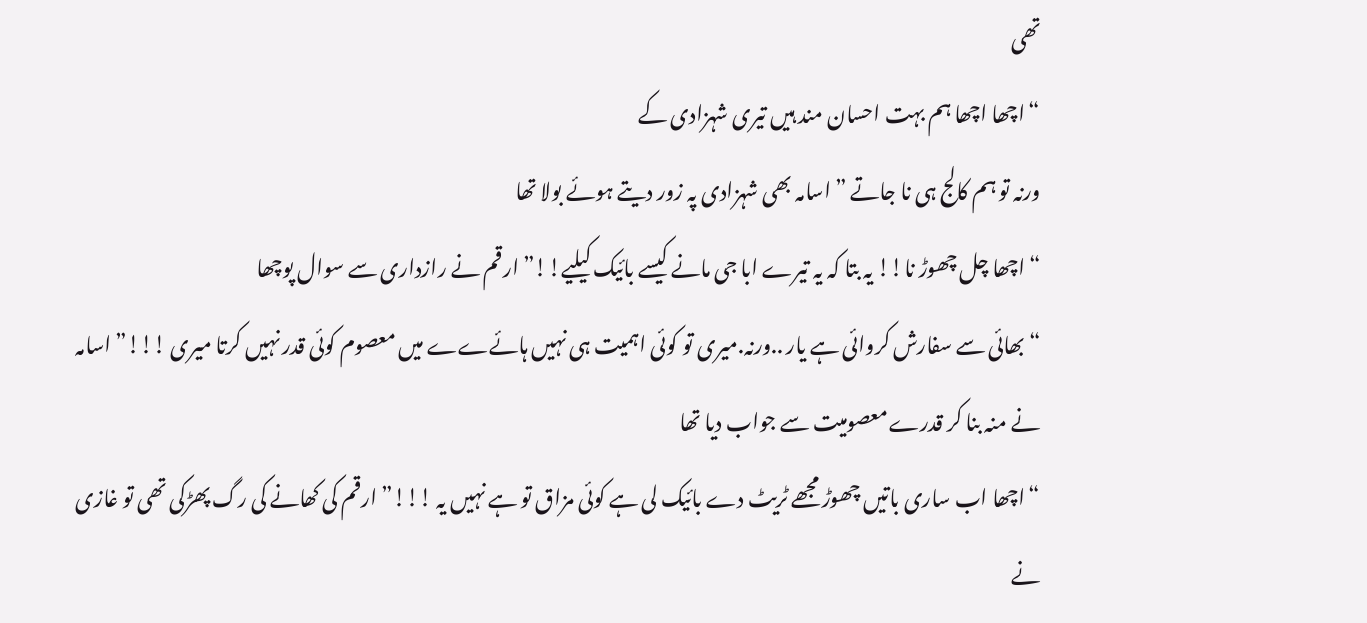تھی
“اچھا اچھا ہم بہت احسان مند ہیں تیری شہزادی کے
ورنہ تو ہم کالج ہی نا جاتے ” اسامہ بھی شہزادی پہ زور دیتے ہوئے بولا تھا
“اچھا چل چھوڑ نا!! یہ بتا کہ یہ تیرے ابا جی مانے کیسے بائیک کیلیے!!” ارقم نے رازداری سے سوال پوچھا
“بھائی سے سفارش کروائی ہے یار ..ورنہ.میری تو کوئی اہمیت ہی نہیں ہائےےے میں معصوم کوئی قدر نہیں کرتا میری !!!” اسامہ نے منہ بنا کر قدرے معصومیت سے جواب دیا تھا
“اچھا اب ساری باتیں چھوڑ مجھے ٹریٹ دے بائیک لی ہے کوئی مزاق تو ہے نہیں یہ !!!” ارقم کی کھانے کی رگ پھڑکی تھی تو غازی نے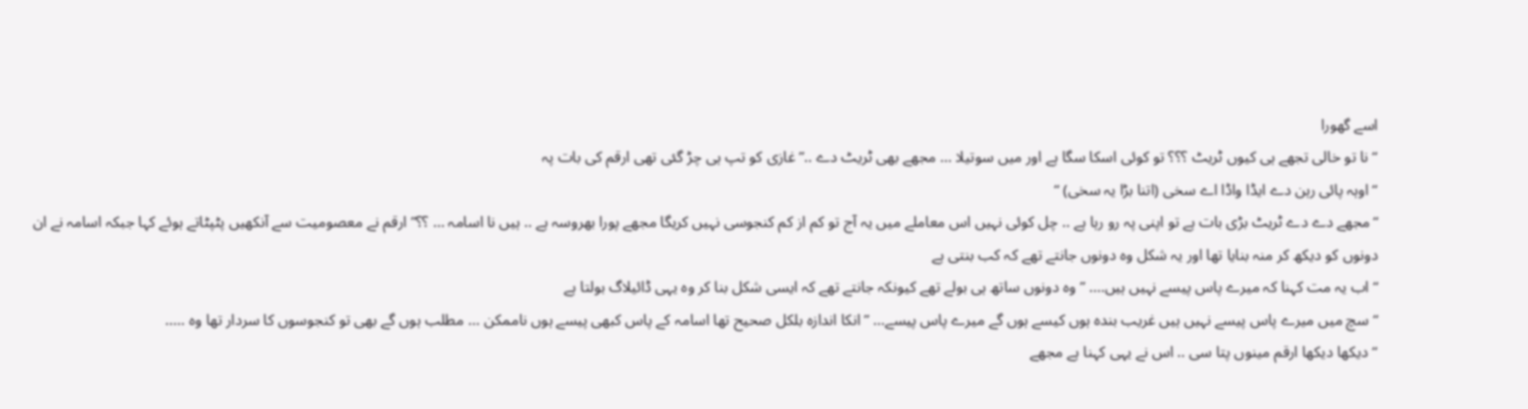اسے گھورا
“نا تو خالی تجھے ہی کیوں ٹریٹ ؟؟؟ تو کوئی اسکا سگا ہے اور میں سوتیلا … مجھے بھی ٹریٹ دے ..” غازی کو تپ ہی چڑ گئی تھی ارقم کی بات پہ
“اوہہ پائی رہن دے ایڈا واڈا اے سخی (اتنا بڑا یہ سخی) “
“مجھے دے دے ٹریٹ بڑی بات ہے تو اپنی پہ رو رہا ہے .. چل کوئی نہیں اس معاملے میں یہ آج تو کم از کم کنجوسی نہیں کریگا مجھے پورا بھروسہ ہے .. ہیں نا اسامہ … ؟؟” ارقم نے معصومیت سے آنکھیں پٹپٹاتے ہوئے کہا جبکہ اسامہ نے ان دونوں کو دیکھ کر منہ بنایا تھا اور یہ شکل وہ دونوں جانتے تھے کہ کب بنتی ہے
“اب یہ مت کہنا کہ میرے پاس پیسے نہیں ہیں…. ” وہ دونوں ساتھ ہی بولے تھے کیونکہ جانتے تھے کہ ایسی شکل بنا کر وہ یہی ڈائیلاگ بولتا ہے
“سچ میں میرے پاس پیسے نہیں ہیں غریب بندہ ہوں کیسے ہوں گے میرے پاس پیسے… ” انکا اندازہ بلکل صحیح تھا اسامہ کے پاس کبھی پیسے ہوں ناممکن … مطلب ہوں گے بھی تو کنجوسوں کا سردار تھا وہ …..
“دیکھا دیکھا ارقم مینوں پتا سی .. اس نے یہی کہنا ہے مجھے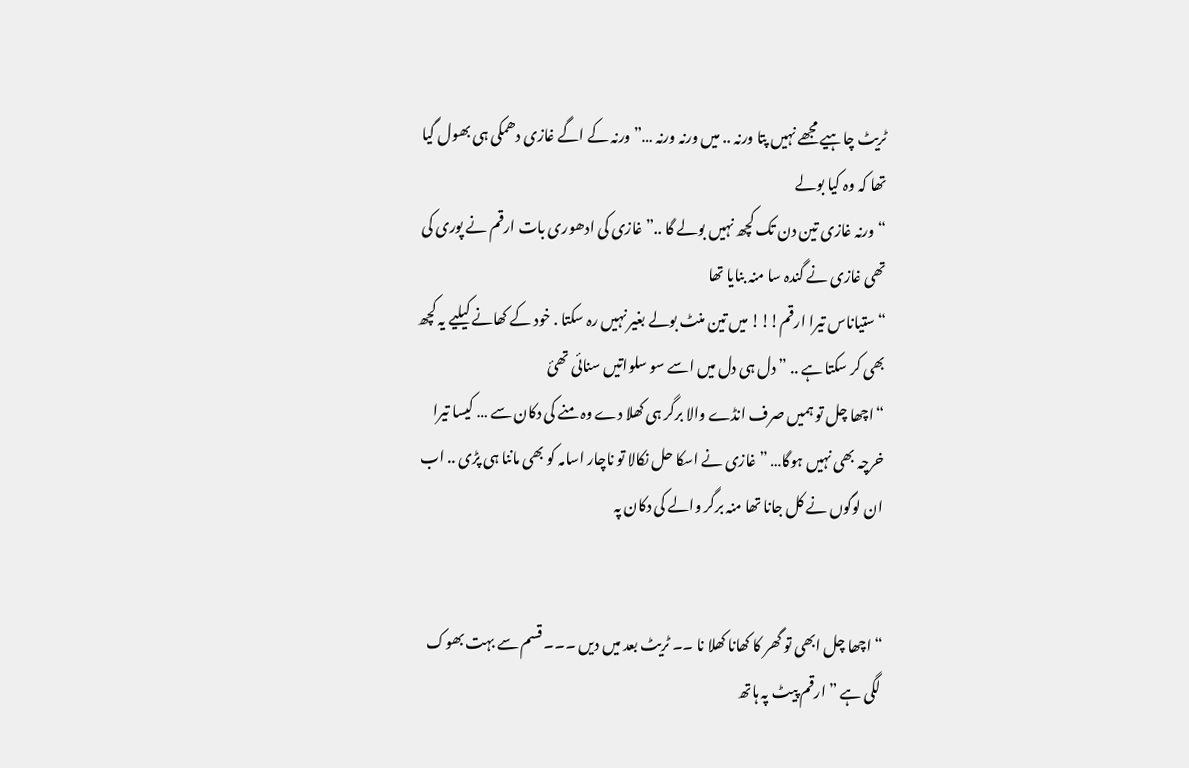ٹریٹ چاہیے مجھے نہیں پتا ورنہ .. میں ورنہ ورنہ …” ورنہ کے اگے غازی دھمکی ہی بھول گیا تھا کہ وہ کیا بولے
“ورنہ غازی تین دن تک کچھ نہیں بولے گا ..” غازی کی ادھوری بات ارقم نے پوری کی تھی غازی نے گندہ سا منہ بنایا تھا
“ستیاناس تیرا ارقم!!! میں تین منٹ بولے بغیر نہیں رہ سکتا . خود کے کھانے کیلیے یہ کچھ بھی کر سکتا ہے .. ” دل ہی دل میں اسے سو سلواتیں سنائی تھئ
“اچھا چل تو ہمیں صرف انڈے والا برگر ہی کھلا دے وہ منے کی دکان سے … کیسا تیرا خرچہ بھی نہیں ہوگا… ” غازی نے اسکا حل نکالا تو ناچار اسامہ کو بھی ماننا ہی پڑی .. اب ان لوگوں نے کل جانا تھا منہ برگر والے کی دکان پہ


“اچھا چل ابھی تو گھر کا کھانا کھلا نا ۔۔ ٹریٹ بعد میں دیں ۔۔۔ قسم سے بہت بھوک لگی ہے ” ارقم پیٹ پہ ہاتھ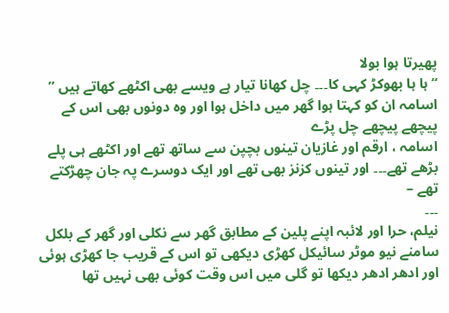پھیرتا ہوا بولا
“ہا ہا بھوکڑ کہی کا۔۔۔ چل کھانا تیار ہے ویسے بھی اکٹھے کھاتے ہیں ” اسامہ ان کو کہتا ہوا گھر میں داخل ہوا اور وہ دونوں بھی اس کے پیچھے پیچھے چل پڑے
اسامہ ، ارقم اور غازیان تینوں بچپن سے ساتھ تھے اور اکٹھے ہی پلے بڑھے تھے۔۔۔ اور تینوں کزنز بھی تھے اور ایک دوسرے پہ جان چھڑکتے تھے –
۔۔۔
نیلم، حرا اور لائبہ اپنے پلین کے مطابق گھر سے نکلی اور گھر کے بلکل سامنے نیو موٹر سائیکل کھڑی دیکھی تو اس کے قریب جا کھڑی ہوئی اور ادھر ادھر دیکھا تو گلی میں اس وقت کوئی بھی نہیں تھا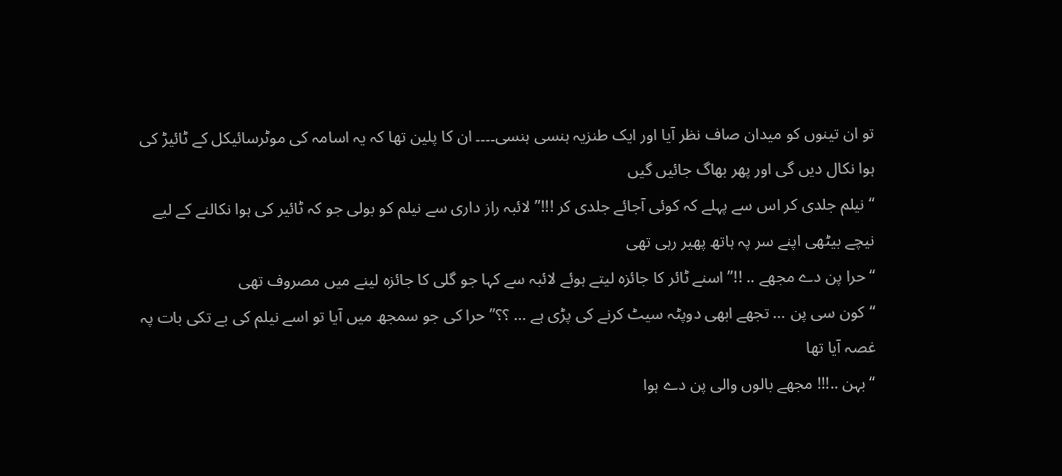تو ان تینوں کو میدان صاف نظر آیا اور ایک طنزیہ ہنسی ہنسی۔۔۔۔ ان کا پلین تھا کہ یہ اسامہ کی موٹرسائیکل کے ٹائیڑ کی ہوا نکال دیں گی اور پھر بھاگ جائیں گیں
“نیلم جلدی کر اس سے پہلے کہ کوئی آجائے جلدی کر !!!” لائبہ راز داری سے نیلم کو بولی جو کہ ٹائیر کی ہوا نکالنے کے لیے نیچے بیٹھی اپنے سر پہ ہاتھ پھیر رہی تھی
“حرا پن دے مجھے .. !!” اسنے ٹائر کا جائزہ لیتے ہوئے لائبہ سے کہا جو گلی کا جائزہ لینے میں مصروف تھی
“کون سی پن … تجھے ابھی دوپٹہ سیٹ کرنے کی پڑی ہے … ؟؟” حرا کی جو سمجھ میں آیا تو اسے نیلم کی بے تکی بات پہ غصہ آیا تھا
“بہن ..!!! مجھے بالوں والی پن دے ہوا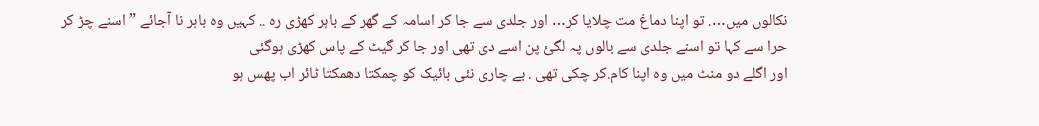نکالوں میں…. تو اپنا دماغ مت چلایا کر… اور جلدی سے جا کر اسامہ کے گھر کے باہر کھڑی رہ .. کہیں وہ باہر نا آجائے ” اسنے چڑ کر حرا سے کہا تو اسنے جلدی سے بالوں پہ لگئ پن اسے دی تھی اور جا کر گیٹ کے پاس کھڑی ہوگئی
اور اگلے دو منٹ میں وہ اپنا کام.کر چکی تھی . بے چاری نئی بائیک کو چمکتا دھمکتا ٹائر اب پھس ہو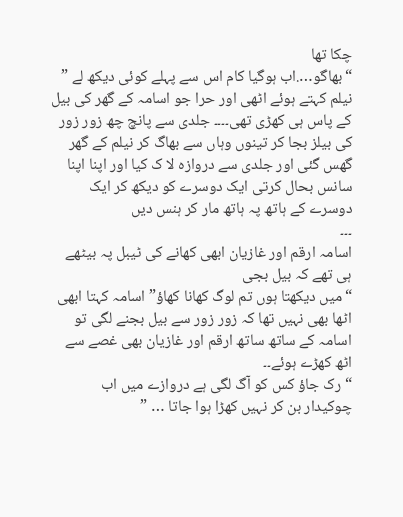چکا تھا
“بھاگو….اب ہوگیا کام اس سے پہلے کوئی دیکھ لے ” نیلم کہتے ہوئے اٹھی اور حرا جو اسامہ کے گھر کی بیل کے پاس ہی کھڑی تھی۔۔۔۔ جلدی سے پانچ چھ زور زور کی بیلز بجا کر تینوں وہاں سے بھاگ کر نیلم کے گھر گھس گئی اور جلدی سے دروازہ لا ک کیا اور اپنا اپنا سانس بحال کرتی ایک دوسرے کو دیکھ کر ایک دوسرے کے ہاتھ پہ ہاتھ مار کر ہنس دیں
۔۔۔
اسامہ ارقم اور غازیان ابھی کھانے کی ٹیبل پہ بیٹھے ہی تھے کہ بیل بجی
“میں دیکھتا ہوں تم لوگ کھانا کھاؤ” اسامہ کہتا ابھی اٹھا بھی نہیں تھا کہ زور زور سے بیل بجنے لگی تو اسامہ کے ساتھ ساتھ ارقم اور غازیان بھی غصے سے اٹھ کھڑے ہوئے۔۔
“رک جاؤ کس کو آگ لگی ہے دروازے میں اب چوکیدار بن کر نہیں کھڑا ہوا جاتا … ”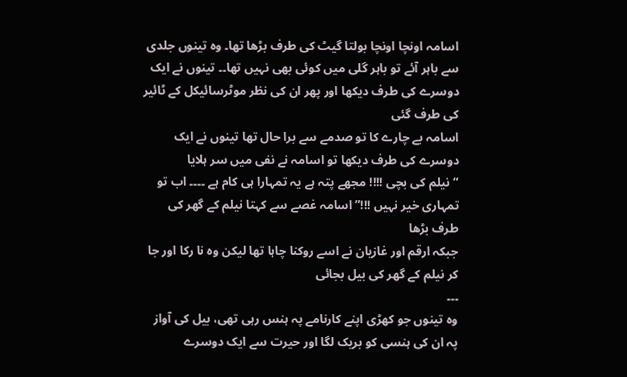اسامہ اونچا اونچا بولتا گیٹ کی طرف بڑھا تھا۔ وہ تینوں جلدی سے باہر آئے تو باہر گلی میں کوئی بھی نہیں تھا۔۔ تینوں نے ایک دوسرے کی طرف دیکھا اور پھر ان کی نظر موٹرسائیکل کے ٹائیر کی طرف گئی
اسامہ بے چارے کا تو صدمے سے برا حال تھا تینوں نے ایک دوسرے کی طرف دیکھا تو اسامہ نے نفی میں سر ہلایا
“نیلم کی بچی !!!! مجھے پتہ ہے یہ تمہارا ہی کام ہے ۔۔۔۔ اب تو تمہاری خیر نہیں !!!” اسامہ غصے سے کہتا نیلم کے گھر کی طرف بڑھا
جبکہ ارقم اور غازیان نے اسے روکنا چاہا تھا لیکن وہ نا رکا اور جا کر نیلم کے گھر کی بیل بجائی
۔۔۔
وہ تینوں جو کھڑی اپنے کارنامے پہ ہنس رہی تھی، بیل کی آواز پہ ان کی ہنسی کو بریک لگا اور حیرت سے ایک دوسرے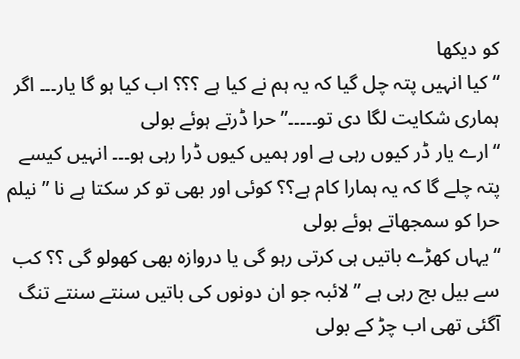کو دیکھا
“کیا انہیں پتہ چل گیا کہ یہ ہم نے کیا ہے ؟؟؟ اب کیا ہو گا یار۔۔۔ اگر ہماری شکایت لگا دی تو۔۔۔۔۔” حرا ڈرتے ہوئے بولی
“ارے یار ڈر کیوں رہی ہے اور ہمیں کیوں ڈرا رہی ہو۔۔۔ انہیں کیسے پتہ چلے گا کہ یہ ہمارا کام ہے؟؟ کوئی اور بھی تو کر سکتا ہے نا ” نیلم حرا کو سمجھاتے ہوئے بولی
“یہاں کھڑے باتیں ہی کرتی رہو گی یا دروازہ بھی کھولو گی ؟؟ کب سے بیل بج رہی ہے ” لائبہ جو ان دونوں کی باتیں سنتے سنتے تنگ آگئی تھی اب چڑ کے بولی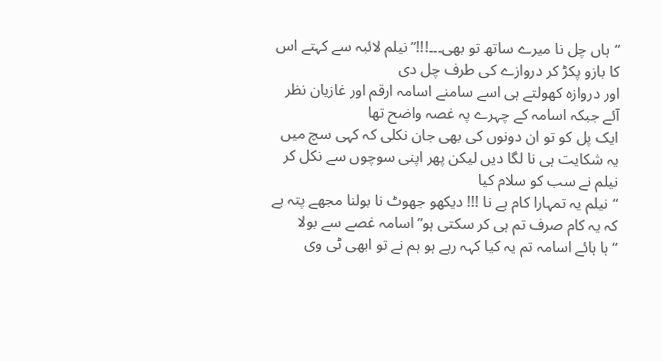“ہاں چل نا میرے ساتھ تو بھی۔۔۔!!!” نیلم لائبہ سے کہتے اس کا بازو پکڑ کر دروازے کی طرف چل دی
اور دروازہ کھولتے ہی اسے سامنے اسامہ ارقم اور غازیان نظر آئے جبکہ اسامہ کے چہرے پہ غصہ واضح تھا
ایک پل کو تو ان دونوں کی بھی جان نکلی کہ کہی سچ میں یہ شکایت ہی نا لگا دیں لیکن پھر اپنی سوچوں سے نکل کر نیلم نے سب کو سلام کیا
“نیلم یہ تمہارا کام ہے نا !!! دیکھو جھوٹ نا بولنا مجھے پتہ ہے کہ یہ کام صرف تم ہی کر سکتی ہو” اسامہ غصے سے بولا
“ہا ہائے اسامہ تم یہ کیا کہہ رہے ہو ہم نے تو ابھی ٹی وی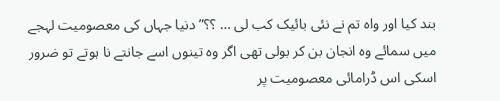بند کیا اور واہ تم نے نئی بائیک کب لی … ؟؟” دنیا جہاں کی معصومیت لہجے میں سمائے وہ انجان بن کر بولی تھی اگر وہ تینوں اسے جانتے نا ہوتے تو ضرور اسکی اس ڈرامائی معصومیت پر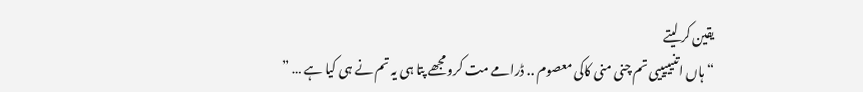یقین کر لیتے
“ہاں اتنیییییی تم چنی منی کاکی معصوم .. ڈرامے مت کرو مجھے پتا ہی یہ تم نے ہی کیا ہے … ”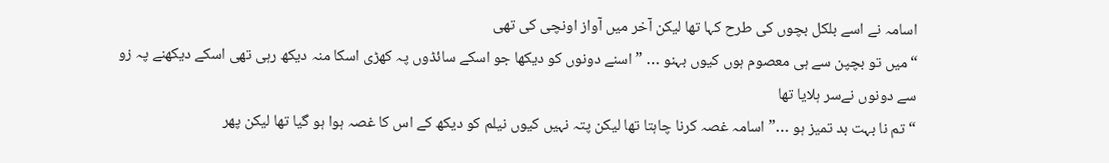اسامہ نے اسے بلکل بچوں کی طرح کہا تھا لیکن آخر میں آواز اونچی کی تھی
“میں تو بچپن سے ہی معصوم ہوں کیوں بہنو … ” اسنے دونوں کو دیکھا جو اسکے سائڈوں پہ کھڑی اسکا منہ دیکھ رہی تھی اسکے دیکھنے پہ زو سے دونوں نےسر ہلایا تھا
“تم نا بہت بد تمیز ہو …” اسامہ غصہ کرنا چاہتا تھا لیکن پتہ نہیں کیوں نیلم کو دیکھ کے اس کا غصہ ہوا ہو گیا تھا لیکن پھر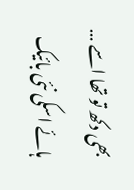بھی دکھ تو تھا اسے … ہائے اسکی نئی بائیک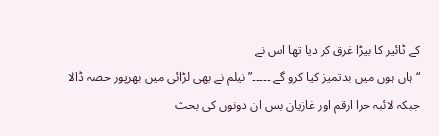کے ٹائیر کا بیڑا غرق کر دیا تھا اس نے
“ہاں ہوں میں بدتمیز کیا کرو گے ۔۔۔۔۔” نیلم نے بھی لڑائی میں بھرپور حصہ ڈالا جبکہ لائبہ حرا ارقم اور غازیان بس ان دونوں کی بحث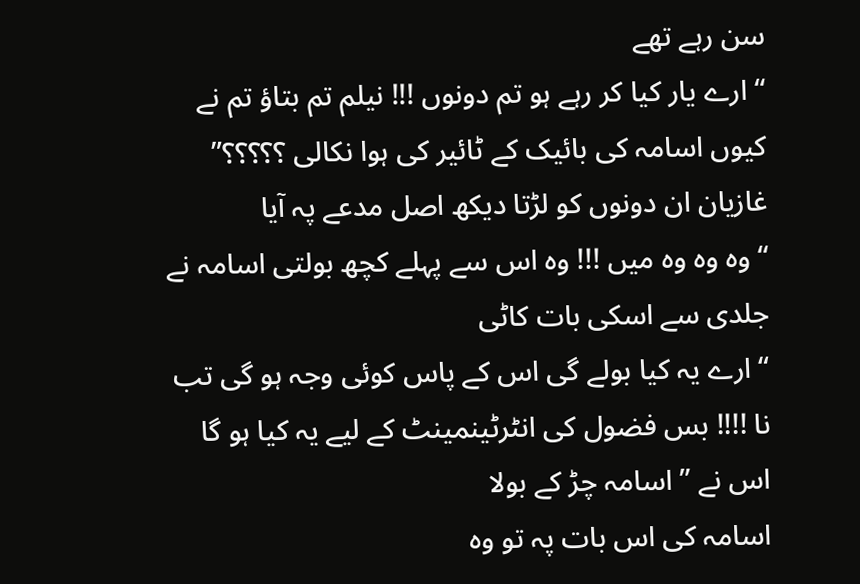سن رہے تھے
“ارے یار کیا کر رہے ہو تم دونوں !!! نیلم تم بتاؤ تم نے کیوں اسامہ کی بائیک کے ٹائیر کی ہوا نکالی ؟؟؟؟؟” غازیان ان دونوں کو لڑتا دیکھ اصل مدعے پہ آیا
“وہ وہ وہ میں !!! وہ اس سے پہلے کچھ بولتی اسامہ نے جلدی سے اسکی بات کاٹی
“ارے یہ کیا بولے گی اس کے پاس کوئی وجہ ہو گی تب نا !!!! بس فضول کی انٹرٹینمینٹ کے لیے یہ کیا ہو گا اس نے ” اسامہ چڑ کے بولا
اسامہ کی اس بات پہ تو وہ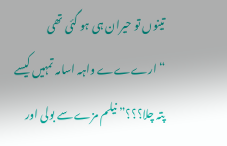تینوں تو حیران ہی ہو گئی تھی
“ارےےے واہہ اسامہ تمہیں کیسے پتہ چلا؟؟؟” نیلم مزے سے بولی اور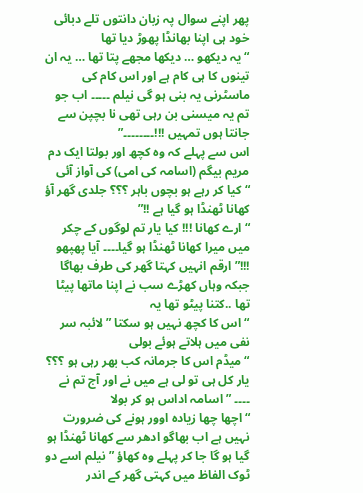پھر اپنے سوال پہ زبان دانتوں تلے دبائی خود ہی اپنا بھانڈا پھوڑ دیا تھا
“یہ دیکھو … دیکھا مجھے پتا تھا … یہ ان تینوں کا ہی کام ہے اور اس کام کی ماسٹرنی یہ بنی ہو گی نیلم ۔۔۔۔۔ اب جو تم یہ میسنی بن رہی تھی نا بچپن سے جانتا ہوں تمہیں !!!۔۔۔۔۔۔۔۔”
اس سے پہلے کہ وہ کچھ اور بولتا ایک دم مریم بیگم (اسامہ کی امی) کی آواز آئی
“کیا کر رہے ہو بچوں باہر ؟؟؟ جلدی گھر آؤ کھانا ٹھنڈا ہو گیا ہے !!”
“ارے کھانا !!! کیا یار تم لوگوں کے چکر میں میرا کھانا ٹھنڈا ہو گیا۔۔۔۔ آیا پھپھو !!!” ارقم انہیں کہتا گھر کی طرف بھاگا جبکہ وہاں کھڑے سب نے اپنا ماتھا پیٹا تھا ..کتنا پیٹو تھا یہ
“اس کا کچھ نہیں ہو سکتا ” لائبہ سر نفی میں ہلاتے ہوئے بولی
“میڈم اس کا جرمانہ کب بھر رہی ہو ؟؟؟ یار کل ہی تو لی ہے میں نے اور آج تم نے ۔۔۔۔ ” اسامہ اداس ہو کر بولا
“اچھا چھا زیادہ اوور ہونے کی ضرورت نہیں ہے اب بھاگو ادھر سے کھانا ٹھنڈا ہو گیا ہو گا جا کر پہلے وہ کھاؤ ” نیلم اسے دو ٹوک الفاظ میں کہتی گھر کے اندر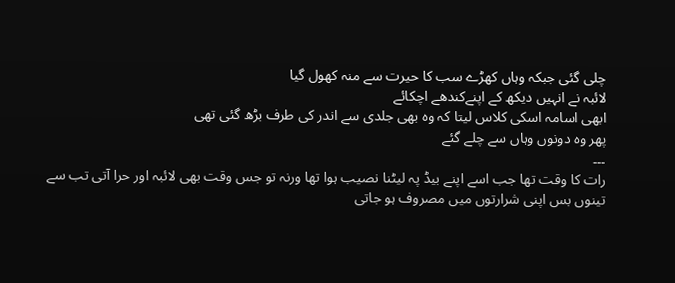چلی گئی جبکہ وہاں کھڑے سب کا حیرت سے منہ کھول گیا
لائبہ نے انہیں دیکھ کے اپنےکندھے اچکائے
ابھی اسامہ اسکی کلاس لیتا کہ وہ بھی جلدی سے اندر کی طرف بڑھ گئی تھی
پھر وہ دونوں وہاں سے چلے گئے
۔۔۔
رات کا وقت تھا جب اسے اپنے بیڈ پہ لیٹنا نصیب ہوا تھا ورنہ تو جس وقت بھی لائبہ اور حرا آتی تب سے تینوں بس اپنی شرارتوں میں مصروف ہو جاتی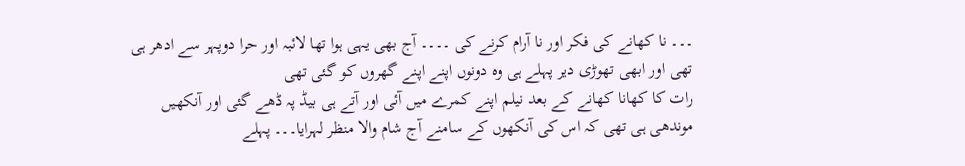۔۔۔ نا کھانے کی فکر اور نا آرام کرنے کی ۔۔۔۔ آج بھی یہی ہوا تھا لائبہ اور حرا دوپہر سے ادھر ہی تھی اور ابھی تھوڑی دیر پہلے ہی وہ دونوں اپنے اپنے گھروں کو گئی تھی
رات کا کھانا کھانے کے بعد نیلم اپنے کمرے میں آئی اور آتے ہی بیڈ پہ ڈھے گئی اور آنکھیں موندھی ہی تھی کہ اس کی آنکھوں کے سامنے آج شام والا منظر لہرایا۔۔۔ پہلے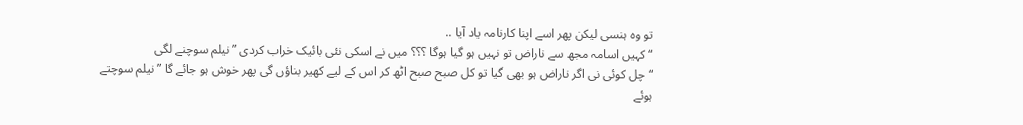تو وہ ہنسی لیکن پھر اسے اپنا کارنامہ یاد آیا ..
“کہیں اسامہ مجھ سے ناراض تو نہیں ہو گیا ہوگا ؟؟؟ میں نے اسکی نئی بائیک خراب کردی ” نیلم سوچنے لگی
“چل کوئی نی اگر ناراض ہو بھی گیا تو کل صبح صبح اٹھ کر اس کے لیے کھیر بناؤں گی پھر خوش ہو جائے گا ” نیلم سوچتے ہوئے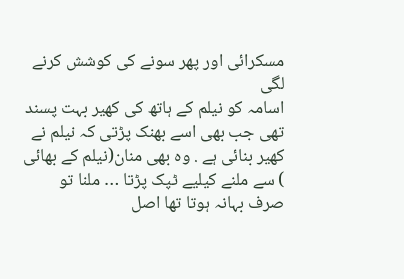مسکرائی اور پھر سونے کی کوشش کرنے لگی
اسامہ کو نیلم کے ہاتھ کی کھیر بہت پسند تھی جب بھی اسے بھنک پڑتی کہ نیلم نے کھیر بنائی ہے . وہ بھی منان(نیلم کے بھائی ) سے ملنے کیلیے ٹپک پڑتا … ملنا تو صرف بہانہ ہوتا تھا اصل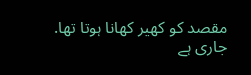مقصد کو کھیر کھانا ہوتا تھا.
جاری ہے